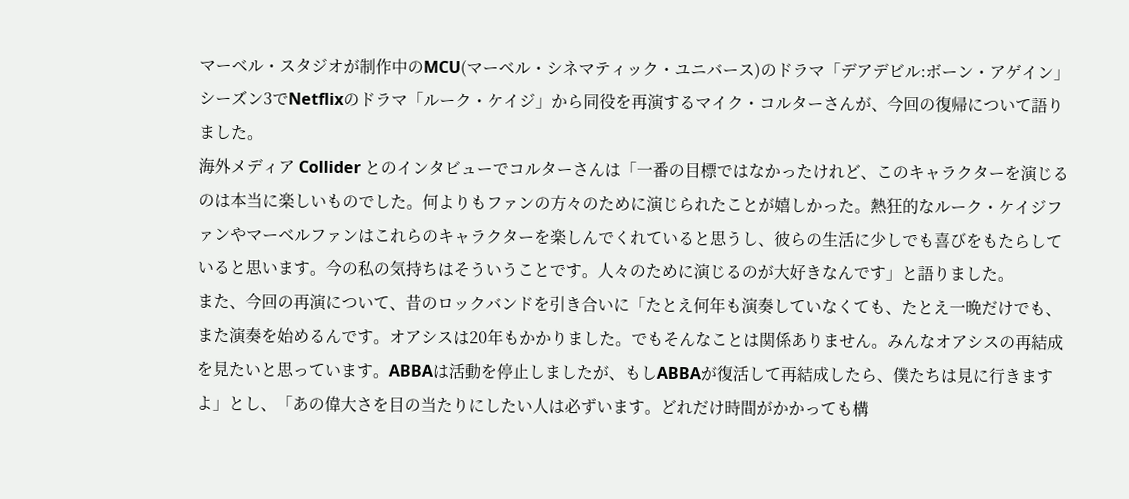マーベル・スタジオが制作中のMCU(マーベル・シネマティック・ユニバース)のドラマ「デアデビル:ボーン・アゲイン」シーズン3でNetflixのドラマ「ルーク・ケイジ」から同役を再演するマイク・コルターさんが、今回の復帰について語りました。
海外メディア Collider とのインタビューでコルターさんは「一番の目標ではなかったけれど、このキャラクターを演じるのは本当に楽しいものでした。何よりもファンの方々のために演じられたことが嬉しかった。熱狂的なルーク・ケイジファンやマーベルファンはこれらのキャラクターを楽しんでくれていると思うし、彼らの生活に少しでも喜びをもたらしていると思います。今の私の気持ちはそういうことです。人々のために演じるのが大好きなんです」と語りました。
また、今回の再演について、昔のロックバンドを引き合いに「たとえ何年も演奏していなくても、たとえ一晩だけでも、また演奏を始めるんです。オアシスは20年もかかりました。でもそんなことは関係ありません。みんなオアシスの再結成を見たいと思っています。ABBAは活動を停止しましたが、もしABBAが復活して再結成したら、僕たちは見に行きますよ」とし、「あの偉大さを目の当たりにしたい人は必ずいます。どれだけ時間がかかっても構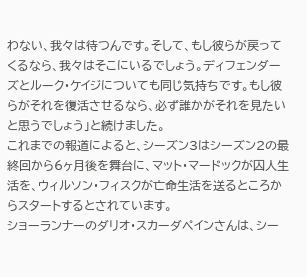わない、我々は待つんです。そして、もし彼らが戻ってくるなら、我々はそこにいるでしょう。ディフェンダーズとルーク・ケイジについても同じ気持ちです。もし彼らがそれを復活させるなら、必ず誰かがそれを見たいと思うでしょう」と続けました。
これまでの報道によると、シーズン3はシーズン2の最終回から6ヶ月後を舞台に、マット・マードックが囚人生活を、ウィルソン・フィスクが亡命生活を送るところからスタートするとされています。
ショーランナーのダリオ・スカーダペインさんは、シー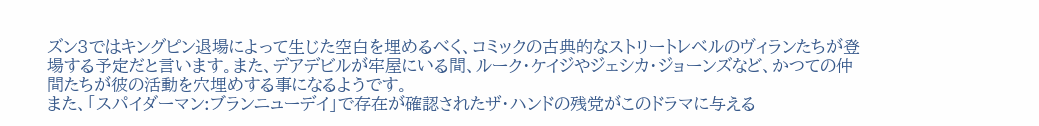ズン3ではキングピン退場によって生じた空白を埋めるべく、コミックの古典的なストリートレベルのヴィランたちが登場する予定だと言います。また、デアデビルが牢屋にいる間、ルーク・ケイジやジェシカ・ジョーンズなど、かつての仲間たちが彼の活動を穴埋めする事になるようです。
また、「スパイダーマン:ブランニューデイ」で存在が確認されたザ・ハンドの残党がこのドラマに与える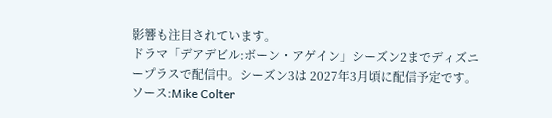影響も注目されています。
ドラマ「デアデビル:ボーン・アゲイン」シーズン2までディズニープラスで配信中。シーズン3は 2027年3月頃に配信予定です。
ソース:Mike Colter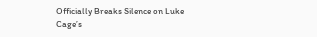Officially Breaks Silence on Luke Cage’s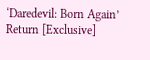‘Daredevil: Born Again’ Return [Exclusive]